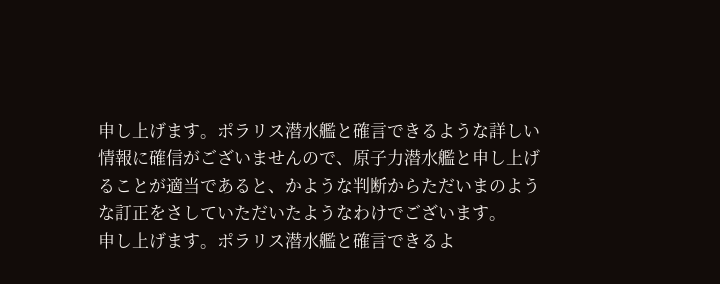申し上げます。ポラリス潜水艦と確言できるような詳しい情報に確信がございませんので、原子力潜水艦と申し上げることが適当であると、かような判断からただいまのような訂正をさしていただいたようなわけでございます。
申し上げます。ポラリス潜水艦と確言できるよ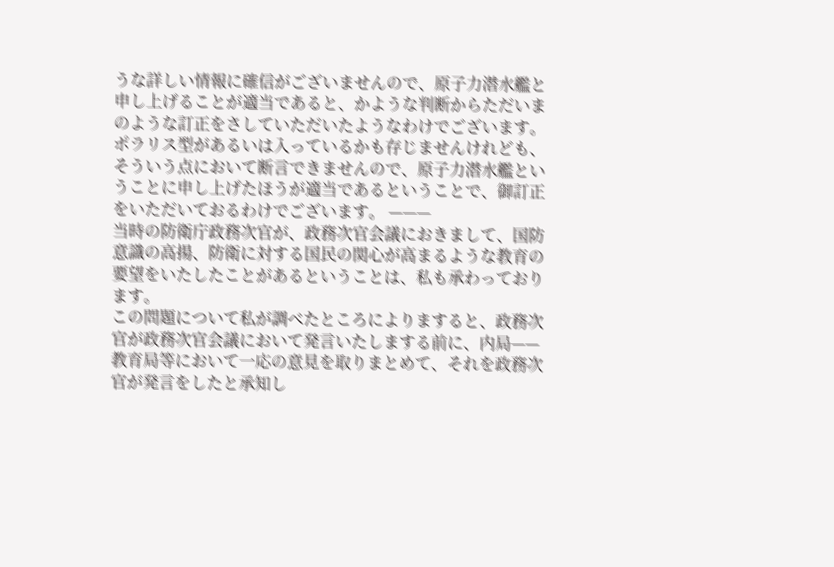うな詳しい情報に確信がございませんので、原子力潜水艦と申し上げることが適当であると、かような判断からただいまのような訂正をさしていただいたようなわけでございます。
ポラリス型があるいは入っているかも存じませんけれども、そういう点において断言できませんので、原子力潜水艦ということに申し上げたほうが適当であるということで、御訂正をいただいておるわけでございます。 ———
当時の防衛庁政務次官が、政務次官会議におきまして、国防意識の高揚、防衛に対する国民の関心が高まるような教育の要望をいたしたことがあるということは、私も承わっております。
この問題について私が調べたところによりますると、政務次官が政務次官会議において発言いたしまする前に、内局——教育局等において一応の意見を取りまとめて、それを政務次官が発言をしたと承知し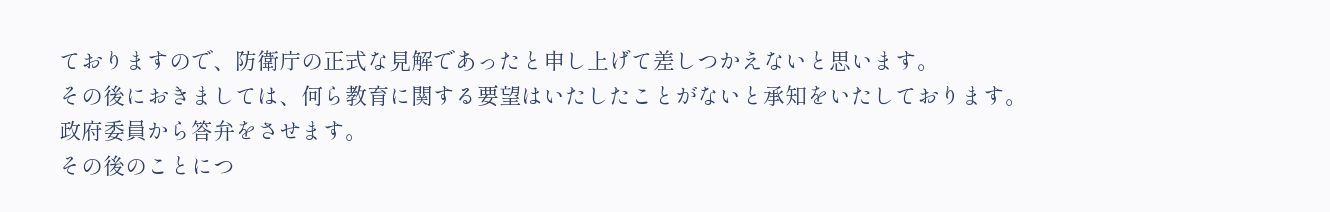ておりますので、防衛庁の正式な見解であったと申し上げて差しつかえないと思います。
その後におきましては、何ら教育に関する要望はいたしたことがないと承知をいたしております。
政府委員から答弁をさせます。
その後のことにつ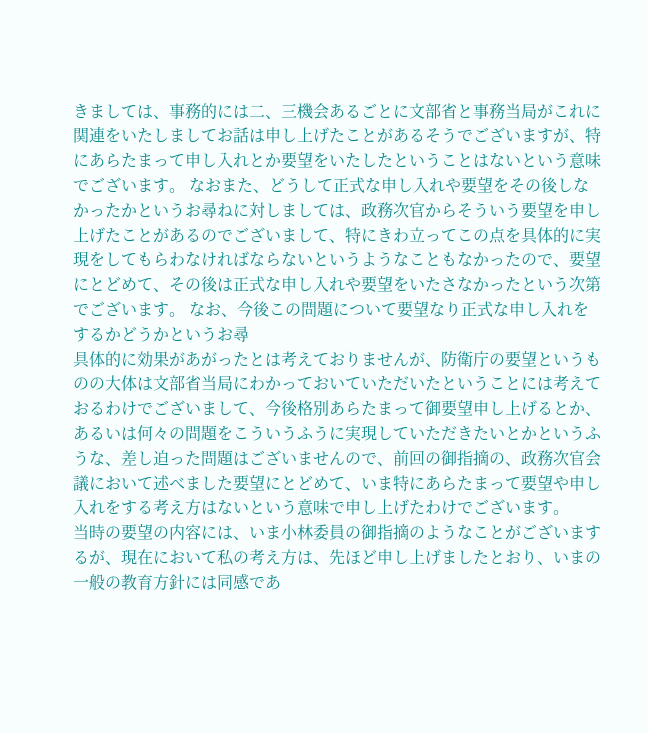きましては、事務的には二、三機会あるごとに文部省と事務当局がこれに関連をいたしましてお話は申し上げたことがあるそうでございますが、特にあらたまって申し入れとか要望をいたしたということはないという意味でございます。 なおまた、どうして正式な申し入れや要望をその後しなかったかというお尋ねに対しましては、政務次官からそういう要望を申し上げたことがあるのでございまして、特にきわ立ってこの点を具体的に実現をしてもらわなければならないというようなこともなかったので、要望にとどめて、その後は正式な申し入れや要望をいたさなかったという次第でございます。 なお、今後この問題について要望なり正式な申し入れをするかどうかというお尋
具体的に効果があがったとは考えておりませんが、防衛庁の要望というものの大体は文部省当局にわかっておいていただいたということには考えておるわけでございまして、今後格別あらたまって御要望申し上げるとか、あるいは何々の問題をこういうふうに実現していただきたいとかというふうな、差し迫った問題はございませんので、前回の御指摘の、政務次官会議において述べました要望にとどめて、いま特にあらたまって要望や申し入れをする考え方はないという意味で申し上げたわけでございます。
当時の要望の内容には、いま小林委員の御指摘のようなことがございまするが、現在において私の考え方は、先ほど申し上げましたとおり、いまの一般の教育方針には同感であ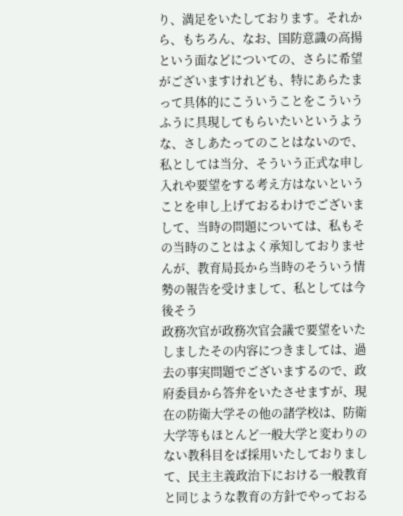り、満足をいたしております。それから、もちろん、なお、国防意識の高揚という面などについての、さらに希望がございますけれども、特にあらたまって具体的にこういうことをこういうふうに具現してもらいたいというような、さしあたってのことはないので、私としては当分、そういう正式な申し入れや要望をする考え方はないということを申し上げておるわけでございまして、当時の問題については、私もその当時のことはよく承知しておりませんが、教育局長から当時のそういう情勢の報告を受けまして、私としては今後そう
政務次官が政務次官会議で要望をいたしましたその内容につきましては、過去の事実問題でございまするので、政府委員から答弁をいたさせますが、現在の防衛大学その他の諸学校は、防衛大学等もほとんど一般大学と変わりのない教科目をば採用いたしておりまして、民主主義政治下における一般教育と同じような教育の方針でやっておる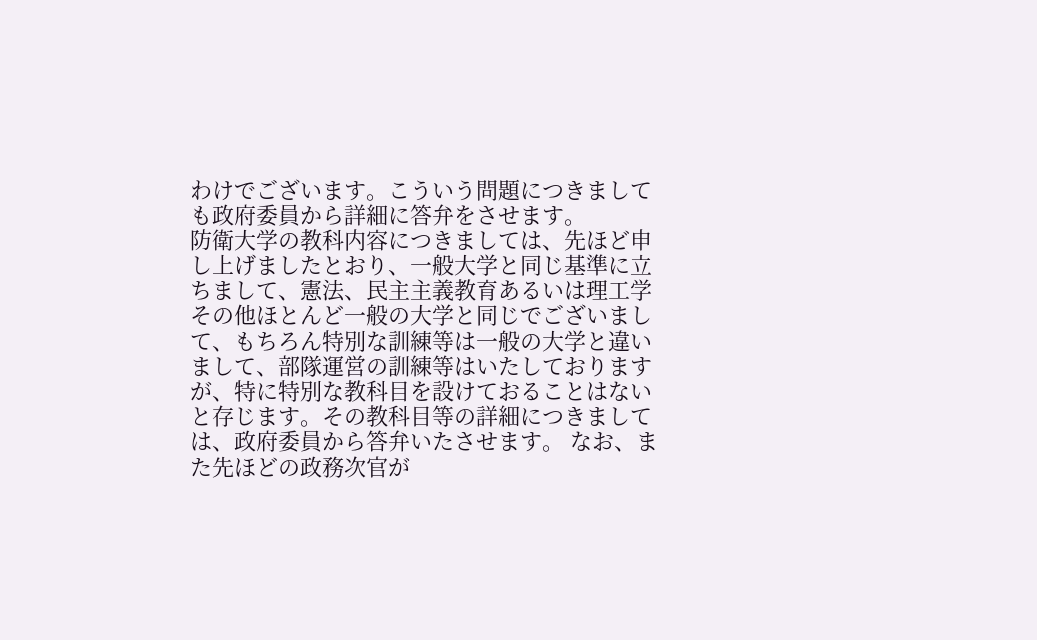わけでございます。こういう問題につきましても政府委員から詳細に答弁をさせます。
防衛大学の教科内容につきましては、先ほど申し上げましたとおり、一般大学と同じ基準に立ちまして、憲法、民主主義教育あるいは理工学その他ほとんど一般の大学と同じでございまして、もちろん特別な訓練等は一般の大学と違いまして、部隊運営の訓練等はいたしておりますが、特に特別な教科目を設けておることはないと存じます。その教科目等の詳細につきましては、政府委員から答弁いたさせます。 なお、また先ほどの政務次官が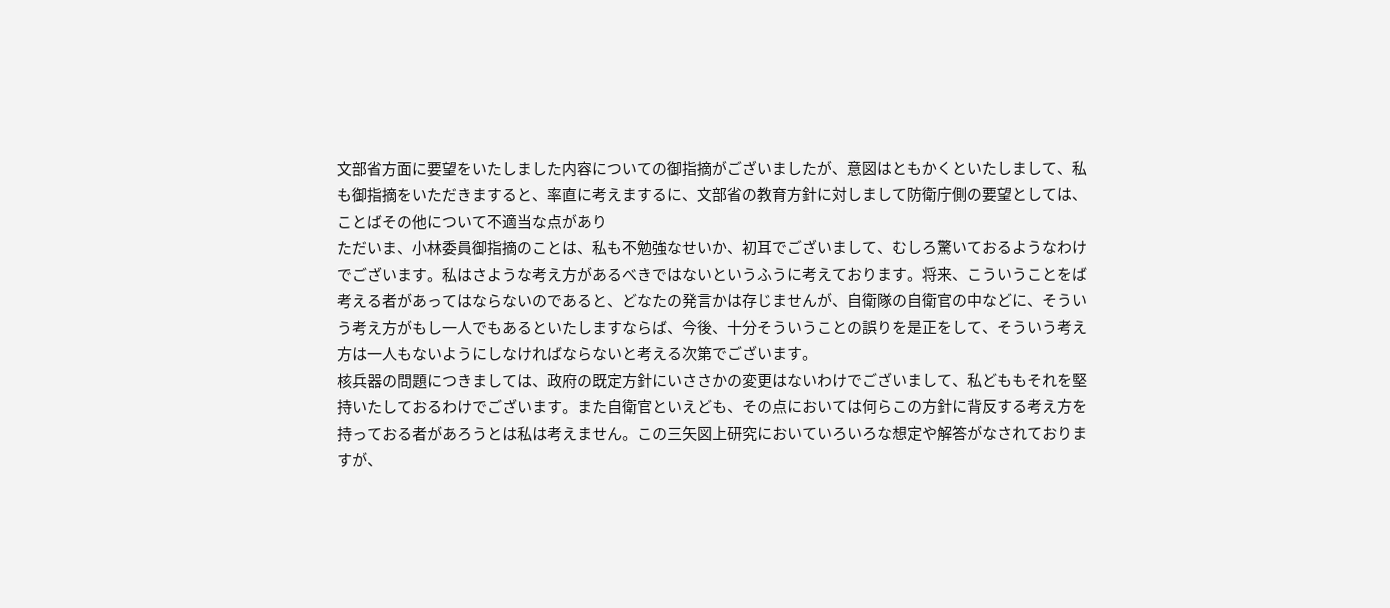文部省方面に要望をいたしました内容についての御指摘がございましたが、意図はともかくといたしまして、私も御指摘をいただきますると、率直に考えまするに、文部省の教育方針に対しまして防衛庁側の要望としては、ことばその他について不適当な点があり
ただいま、小林委員御指摘のことは、私も不勉強なせいか、初耳でございまして、むしろ驚いておるようなわけでございます。私はさような考え方があるべきではないというふうに考えております。将来、こういうことをば考える者があってはならないのであると、どなたの発言かは存じませんが、自衛隊の自衛官の中などに、そういう考え方がもし一人でもあるといたしますならば、今後、十分そういうことの誤りを是正をして、そういう考え方は一人もないようにしなければならないと考える次第でございます。
核兵器の問題につきましては、政府の既定方針にいささかの変更はないわけでございまして、私どももそれを堅持いたしておるわけでございます。また自衛官といえども、その点においては何らこの方針に背反する考え方を持っておる者があろうとは私は考えません。この三矢図上研究においていろいろな想定や解答がなされておりますが、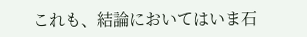これも、結論においてはいま石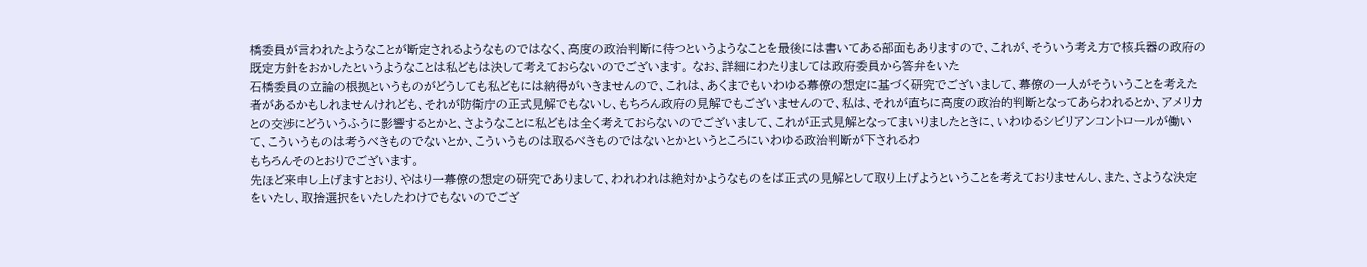橋委員が言われたようなことが断定されるようなものではなく、高度の政治判断に待つというようなことを最後には書いてある部面もありますので、これが、そういう考え方で核兵器の政府の既定方針をおかしたというようなことは私どもは決して考えておらないのでございます。 なお、詳細にわたりましては政府委員から答弁をいた
石橋委員の立論の根拠というものがどうしても私どもには納得がいきませんので、これは、あくまでもいわゆる幕僚の想定に基づく研究でございまして、幕僚の一人がそういうことを考えた者があるかもしれませんけれども、それが防衛庁の正式見解でもないし、もちろん政府の見解でもございませんので、私は、それが直ちに高度の政治的判断となってあらわれるとか、アメリカとの交渉にどういうふうに影響するとかと、さようなことに私どもは全く考えておらないのでございまして、これが正式見解となってまいりましたときに、いわゆるシビリアンコントロールが働いて、こういうものは考うべきものでないとか、こういうものは取るべきものではないとかというところにいわゆる政治判断が下されるわ
もちろんそのとおりでございます。
先ほど来申し上げますとおり、やはり一幕僚の想定の研究でありまして、われわれは絶対かようなものをば正式の見解として取り上げようということを考えておりませんし、また、さような決定をいたし、取捨選択をいたしたわけでもないのでござ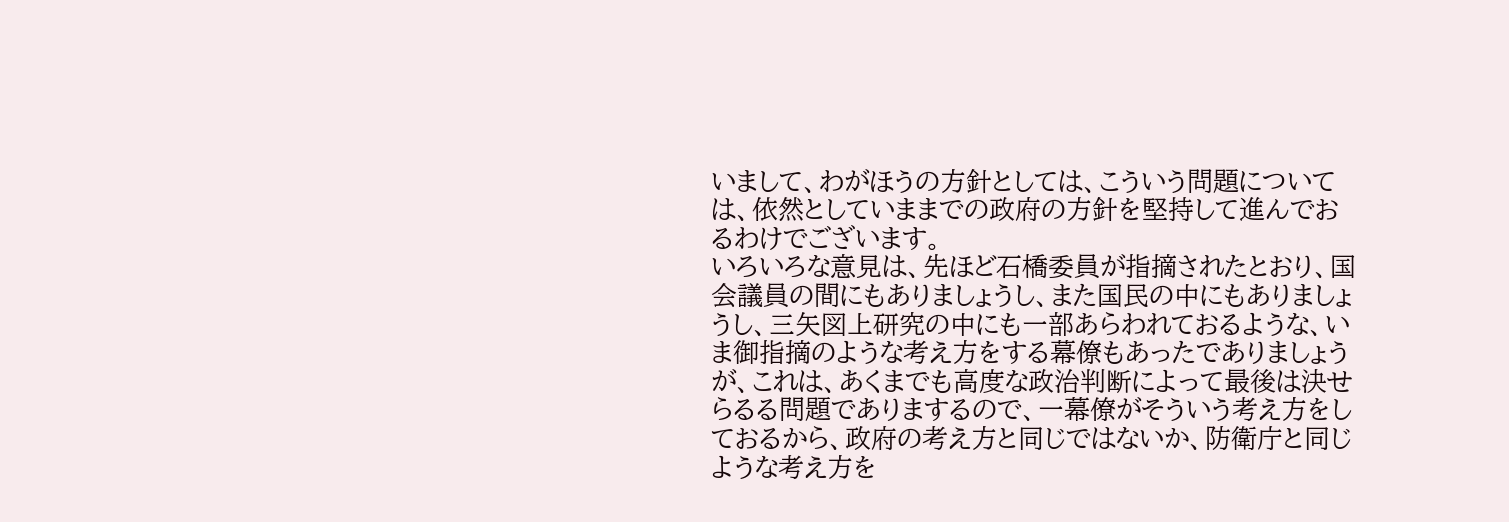いまして、わがほうの方針としては、こういう問題については、依然としていままでの政府の方針を堅持して進んでおるわけでございます。
いろいろな意見は、先ほど石橋委員が指摘されたとおり、国会議員の間にもありましょうし、また国民の中にもありましょうし、三矢図上研究の中にも一部あらわれておるような、いま御指摘のような考え方をする幕僚もあったでありましょうが、これは、あくまでも高度な政治判断によって最後は決せらるる問題でありまするので、一幕僚がそういう考え方をしておるから、政府の考え方と同じではないか、防衛庁と同じような考え方を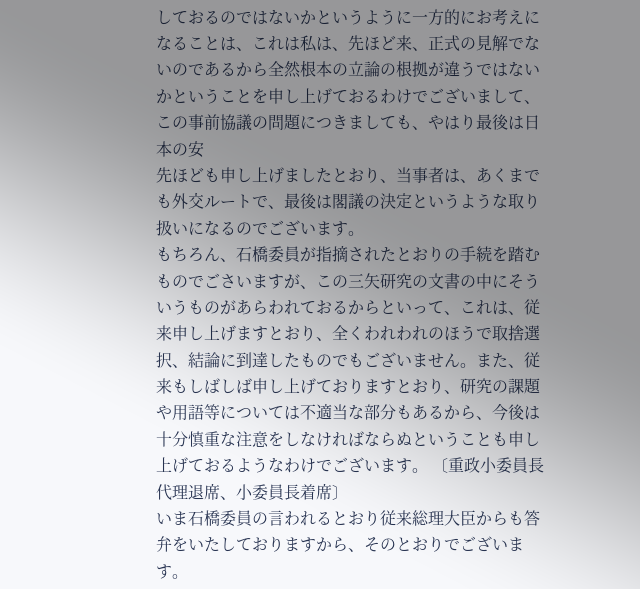しておるのではないかというように一方的にお考えになることは、これは私は、先ほど来、正式の見解でないのであるから全然根本の立論の根拠が違うではないかということを申し上げておるわけでございまして、この事前協議の問題につきましても、やはり最後は日本の安
先ほども申し上げましたとおり、当事者は、あくまでも外交ルートで、最後は閣議の決定というような取り扱いになるのでございます。
もちろん、石橋委員が指摘されたとおりの手続を踏むものでごさいますが、この三矢研究の文書の中にそういうものがあらわれておるからといって、これは、従来申し上げますとおり、全くわれわれのほうで取捨選択、結論に到達したものでもございません。また、従来もしばしば申し上げておりますとおり、研究の課題や用語等については不適当な部分もあるから、今後は十分慎重な注意をしなければならぬということも申し上げておるようなわけでございます。 〔重政小委員長代理退席、小委員長着席〕
いま石橋委員の言われるとおり従来総理大臣からも答弁をいたしておりますから、そのとおりでございます。